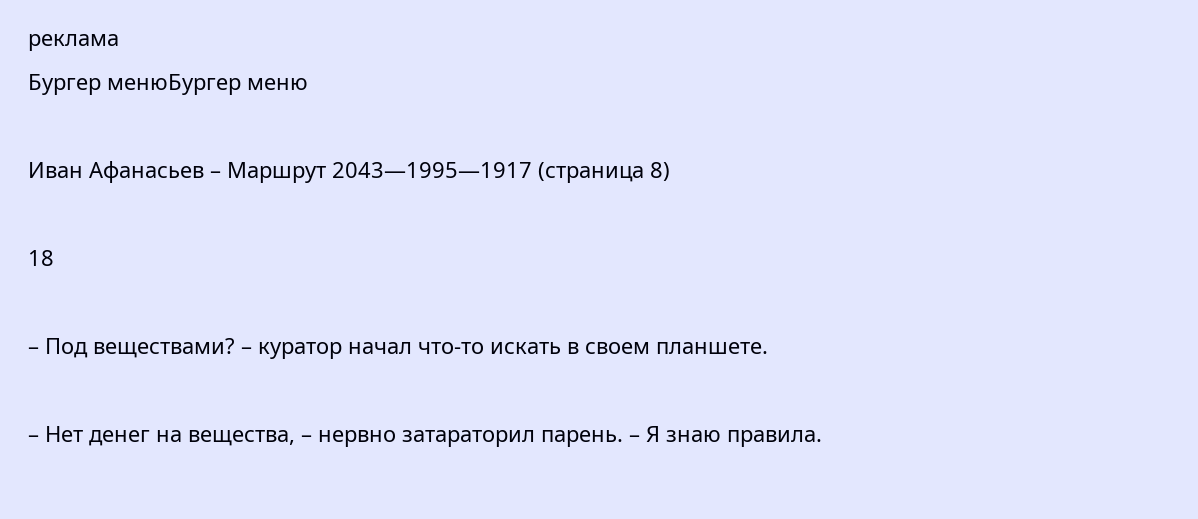реклама
Бургер менюБургер меню

Иван Афанасьев – Маршрут 2043—1995—1917 (страница 8)

18

– Под веществами? – куратор начал что-то искать в своем планшете.

– Нет денег на вещества, – нервно затараторил парень. – Я знаю правила.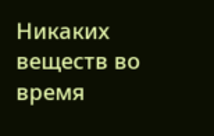Никаких веществ во время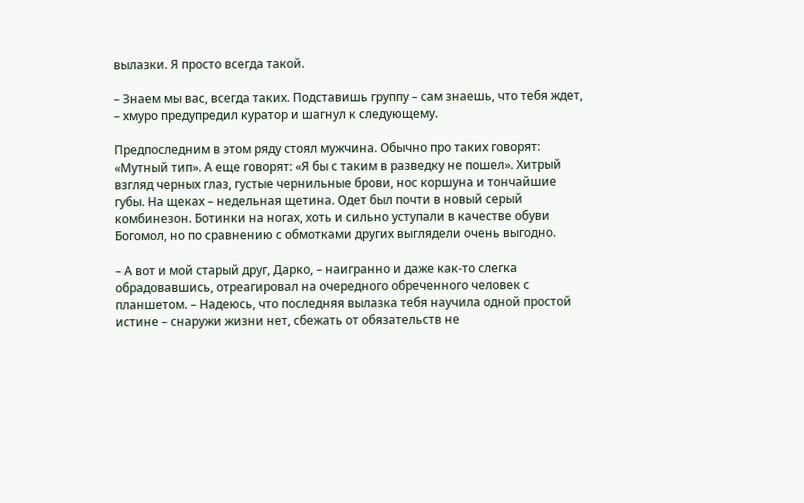вылазки. Я просто всегда такой.

– Знаем мы вас, всегда таких. Подставишь группу – сам знаешь, что тебя ждет, – хмуро предупредил куратор и шагнул к следующему.

Предпоследним в этом ряду стоял мужчина. Обычно про таких говорят: «Мутный тип». А еще говорят: «Я бы с таким в разведку не пошел». Хитрый взгляд черных глаз, густые чернильные брови, нос коршуна и тончайшие губы. На щеках – недельная щетина. Одет был почти в новый серый комбинезон. Ботинки на ногах, хоть и сильно уступали в качестве обуви Богомол, но по сравнению с обмотками других выглядели очень выгодно.

– А вот и мой старый друг, Дарко, – наигранно и даже как-то слегка обрадовавшись, отреагировал на очередного обреченного человек с планшетом. – Надеюсь, что последняя вылазка тебя научила одной простой истине – снаружи жизни нет, сбежать от обязательств не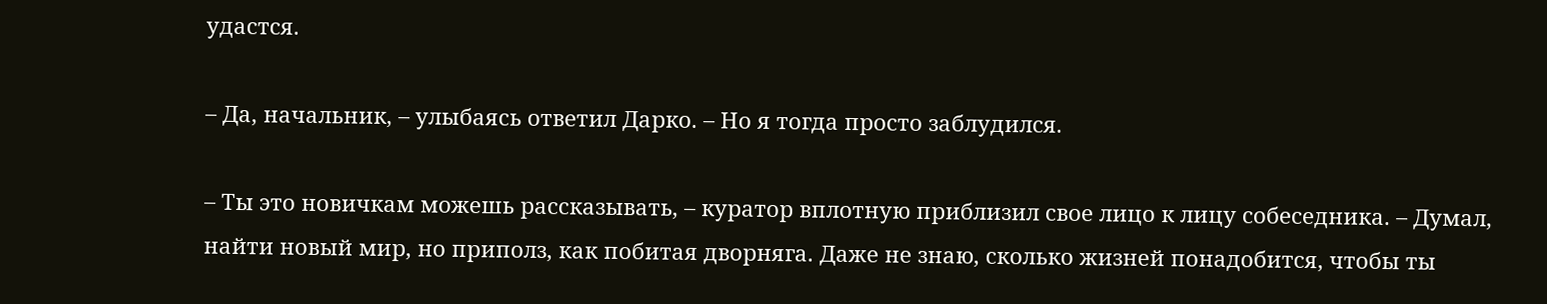удастся.

– Да, начальник, – улыбаясь ответил Дарко. – Но я тогда просто заблудился.

– Ты это новичкам можешь рассказывать, – куратор вплотную приблизил свое лицо к лицу собеседника. – Думал, найти новый мир, но приполз, как побитая дворняга. Даже не знаю, сколько жизней понадобится, чтобы ты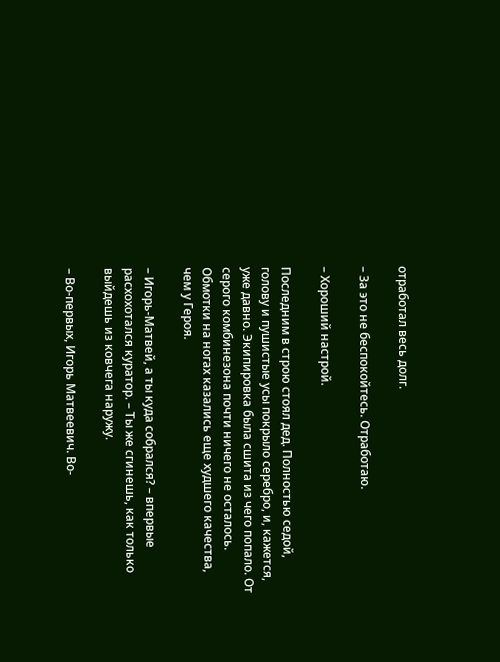отработал весь долг.

– За это не беспокойтесь. Отработаю.

– Хороший настрой.

Последним в строю стоял дед. Полностью седой, голову и пушистые усы покрыло серебро, и, кажется, уже давно. Экипировка была сшита из чего попало. От серого комбинезона почти ничего не осталось. Обмотки на ногах казались еще худшего качества, чем у Героя.

– Игорь-Матвей, а ты куда собрался? – впервые расхохотался куратор. – Ты же сгинешь, как только выйдешь из ковчега наружу.

– Во-первых, Игорь Матвеевич. Во-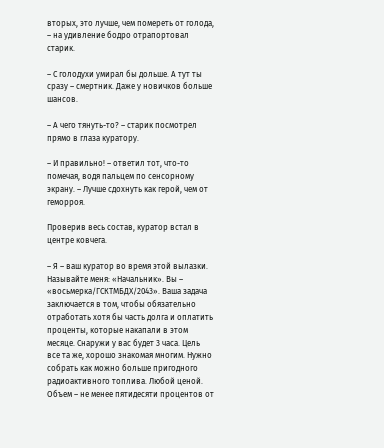вторых, это лучше, чем помереть от голода, – на удивление бодро отрапортовал старик.

– С голодухи умирал бы дольше. А тут ты сразу – смертник. Даже у новичков больше шансов.

– А чего тянуть-то? – старик посмотрел прямо в глаза куратору.

– И правильно! – ответил тот, что-то помечая, водя пальцем по сенсорному экрану. – Лучше сдохнуть как герой, чем от геморроя.

Проверив весь состав, куратор встал в центре ковчега.

– Я – ваш куратор во время этой вылазки. Называйте меня: «Начальник». Вы – «восьмерка/ГСКТМБДХ/2043». Ваша задача заключается в том, чтобы обязательно отработать хотя бы часть долга и оплатить проценты, которые накапали в этом месяце. Снаружи у вас будет 3 часа. Цель все та же, хорошо знакомая многим. Нужно собрать как можно больше пригодного радиоактивного топлива. Любой ценой. Объем – не менее пятидесяти процентов от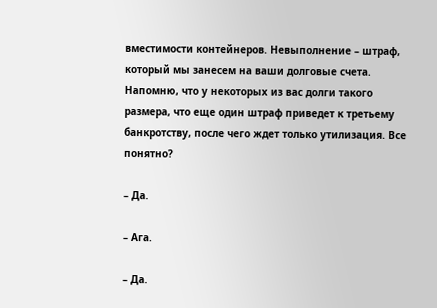вместимости контейнеров. Невыполнение – штраф, который мы занесем на ваши долговые счета. Напомню, что у некоторых из вас долги такого размера, что еще один штраф приведет к третьему банкротству, после чего ждет только утилизация. Все понятно?

– Да.

– Ага.

– Да.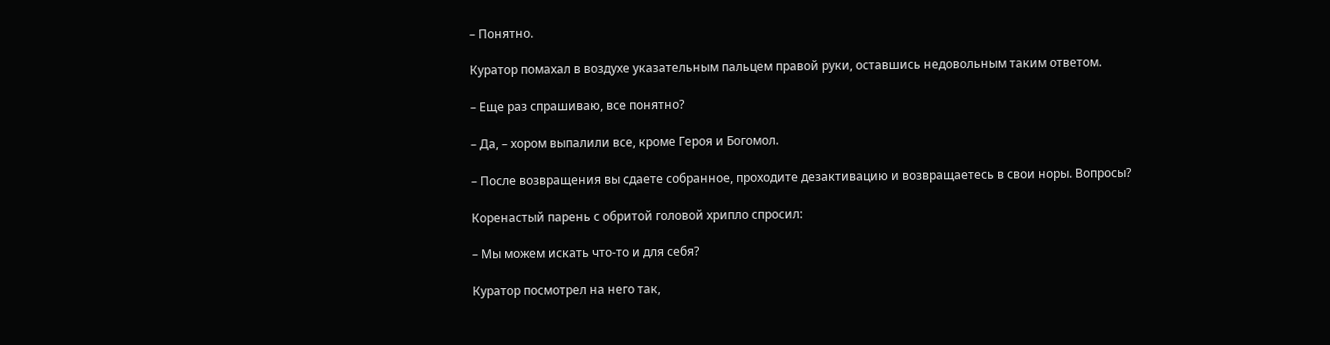– Понятно.

Куратор помахал в воздухе указательным пальцем правой руки, оставшись недовольным таким ответом.

– Еще раз спрашиваю, все понятно?

– Да, – хором выпалили все, кроме Героя и Богомол.

– После возвращения вы сдаете собранное, проходите дезактивацию и возвращаетесь в свои норы. Вопросы?

Коренастый парень с обритой головой хрипло спросил:

– Мы можем искать что-то и для себя?

Куратор посмотрел на него так,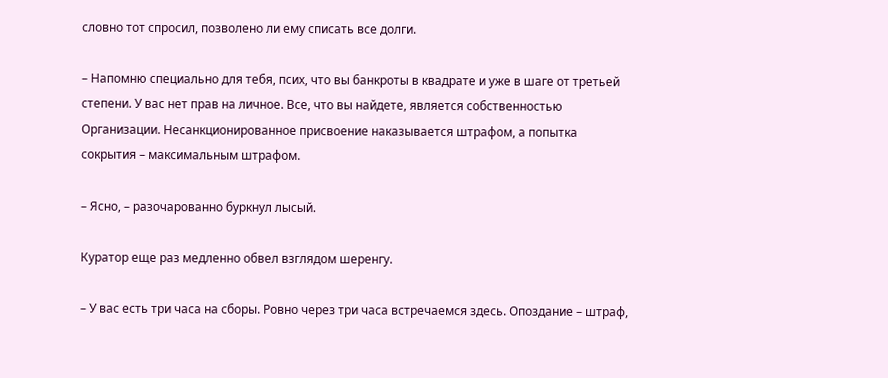словно тот спросил, позволено ли ему списать все долги.

– Напомню специально для тебя, псих, что вы банкроты в квадрате и уже в шаге от третьей степени. У вас нет прав на личное. Все, что вы найдете, является собственностью Организации. Несанкционированное присвоение наказывается штрафом, а попытка сокрытия – максимальным штрафом.

– Ясно, – разочарованно буркнул лысый.

Куратор еще раз медленно обвел взглядом шеренгу.

– У вас есть три часа на сборы. Ровно через три часа встречаемся здесь. Опоздание – штраф,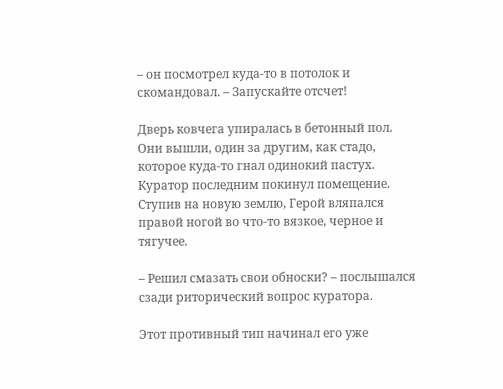– он посмотрел куда-то в потолок и скомандовал. – Запускайте отсчет!

Дверь ковчега упиралась в бетонный пол. Они вышли, один за другим, как стадо, которое куда-то гнал одинокий пастух. Куратор последним покинул помещение. Ступив на новую землю, Герой вляпался правой ногой во что-то вязкое, черное и тягучее.

– Решил смазать свои обноски? – послышался сзади риторический вопрос куратора.

Этот противный тип начинал его уже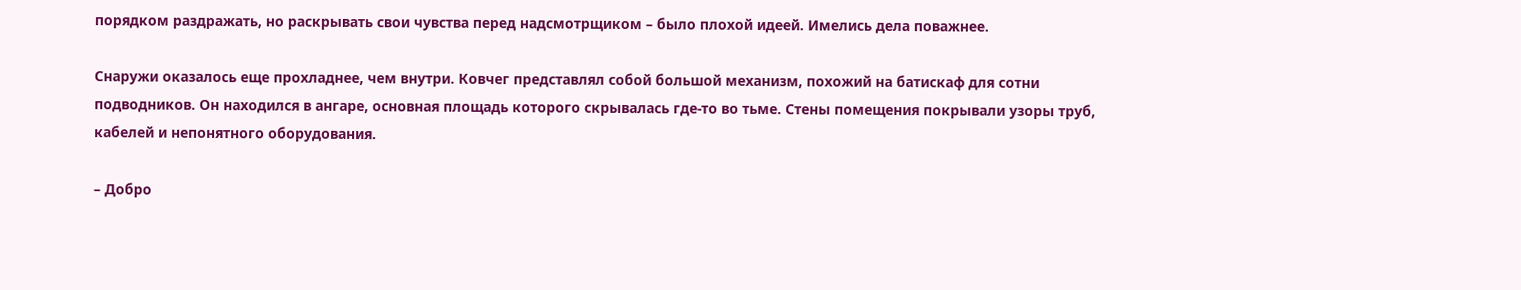порядком раздражать, но раскрывать свои чувства перед надсмотрщиком – было плохой идеей. Имелись дела поважнее.

Снаружи оказалось еще прохладнее, чем внутри. Ковчег представлял собой большой механизм, похожий на батискаф для сотни подводников. Он находился в ангаре, основная площадь которого скрывалась где-то во тьме. Стены помещения покрывали узоры труб, кабелей и непонятного оборудования.

– Добро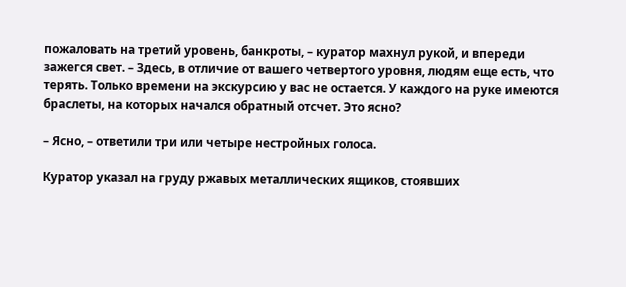пожаловать на третий уровень, банкроты, – куратор махнул рукой, и впереди зажегся свет. – Здесь, в отличие от вашего четвертого уровня, людям еще есть, что терять. Только времени на экскурсию у вас не остается. У каждого на руке имеются браслеты, на которых начался обратный отсчет. Это ясно?

– Ясно, – ответили три или четыре нестройных голоса.

Куратор указал на груду ржавых металлических ящиков, стоявших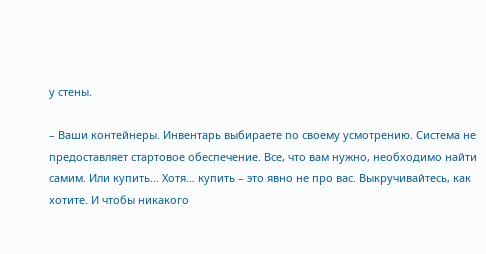у стены.

– Ваши контейнеры. Инвентарь выбираете по своему усмотрению. Система не предоставляет стартовое обеспечение. Все, что вам нужно, необходимо найти самим. Или купить… Хотя… купить – это явно не про вас. Выкручивайтесь, как хотите. И чтобы никакого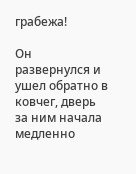грабежа!

Он развернулся и ушел обратно в ковчег, дверь за ним начала медленно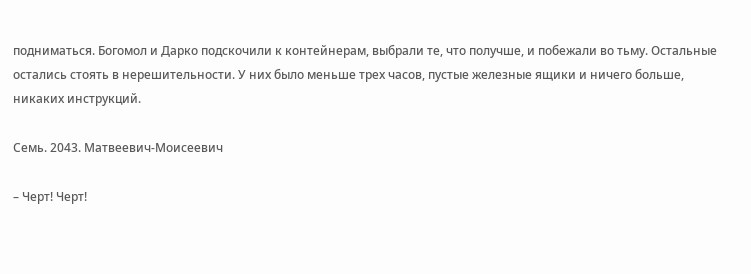подниматься. Богомол и Дарко подскочили к контейнерам, выбрали те, что получше, и побежали во тьму. Остальные остались стоять в нерешительности. У них было меньше трех часов, пустые железные ящики и ничего больше, никаких инструкций.

Семь. 2043. Матвеевич-Моисеевич

– Черт! Черт!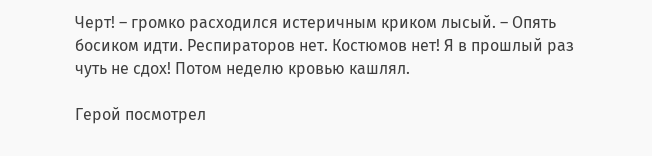Черт! – громко расходился истеричным криком лысый. – Опять босиком идти. Респираторов нет. Костюмов нет! Я в прошлый раз чуть не сдох! Потом неделю кровью кашлял.

Герой посмотрел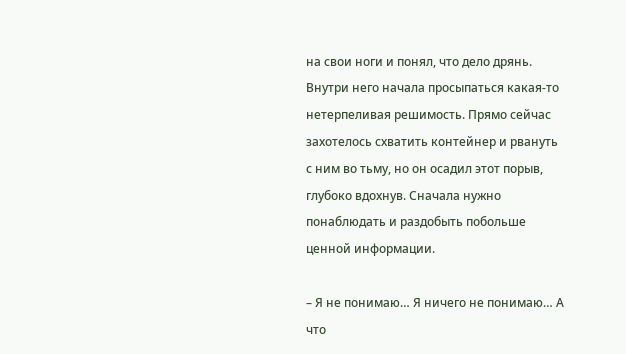на свои ноги и понял, что дело дрянь. Внутри него начала просыпаться какая-то нетерпеливая решимость. Прямо сейчас захотелось схватить контейнер и рвануть с ним во тьму, но он осадил этот порыв, глубоко вдохнув. Сначала нужно понаблюдать и раздобыть побольше ценной информации.

– Я не понимаю… Я ничего не понимаю… А что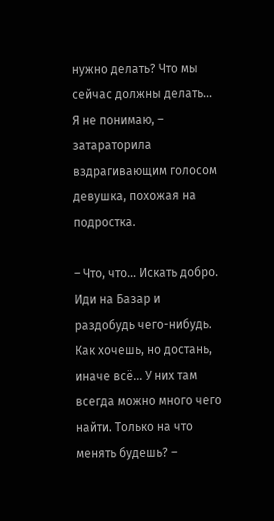нужно делать? Что мы сейчас должны делать… Я не понимаю, – затараторила вздрагивающим голосом девушка, похожая на подростка.

– Что, что… Искать добро. Иди на Базар и раздобудь чего-нибудь. Как хочешь, но достань, иначе всё… У них там всегда можно много чего найти. Только на что менять будешь? –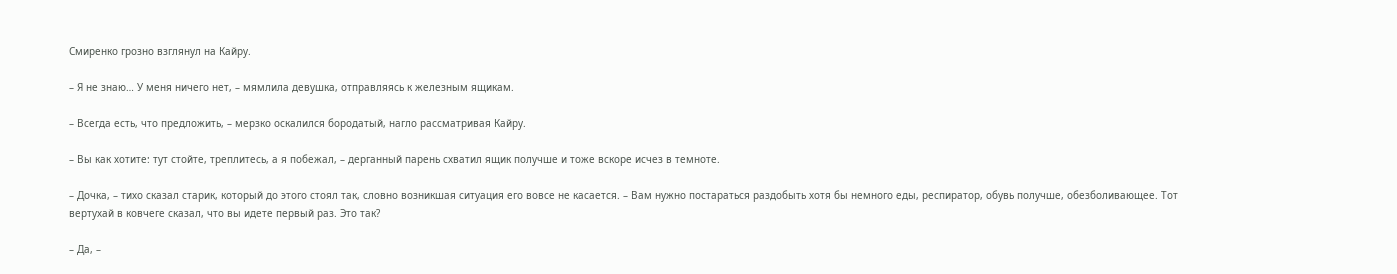Смиренко грозно взглянул на Кайру.

– Я не знаю… У меня ничего нет, – мямлила девушка, отправляясь к железным ящикам.

– Всегда есть, что предложить, – мерзко оскалился бородатый, нагло рассматривая Кайру.

– Вы как хотите: тут стойте, треплитесь, а я побежал, – дерганный парень схватил ящик получше и тоже вскоре исчез в темноте.

– Дочка, – тихо сказал старик, который до этого стоял так, словно возникшая ситуация его вовсе не касается. – Вам нужно постараться раздобыть хотя бы немного еды, респиратор, обувь получше, обезболивающее. Тот вертухай в ковчеге сказал, что вы идете первый раз. Это так?

– Да, –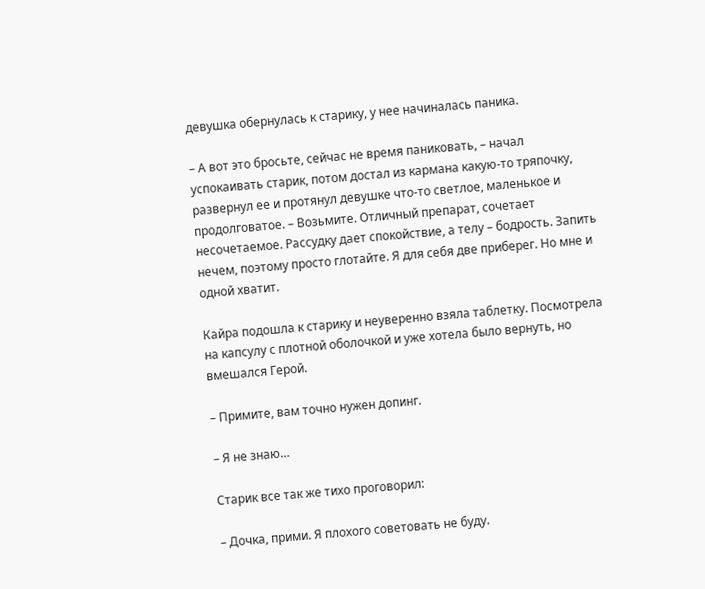девушка обернулась к старику, у нее начиналась паника.

– А вот это бросьте, сейчас не время паниковать, – начал успокаивать старик, потом достал из кармана какую-то тряпочку, развернул ее и протянул девушке что-то светлое, маленькое и продолговатое. – Возьмите. Отличный препарат, сочетает несочетаемое. Рассудку дает спокойствие, а телу – бодрость. Запить нечем, поэтому просто глотайте. Я для себя две приберег. Но мне и одной хватит.

Кайра подошла к старику и неуверенно взяла таблетку. Посмотрела на капсулу с плотной оболочкой и уже хотела было вернуть, но вмешался Герой.

– Примите, вам точно нужен допинг.

– Я не знаю…

Старик все так же тихо проговорил:

– Дочка, прими. Я плохого советовать не буду.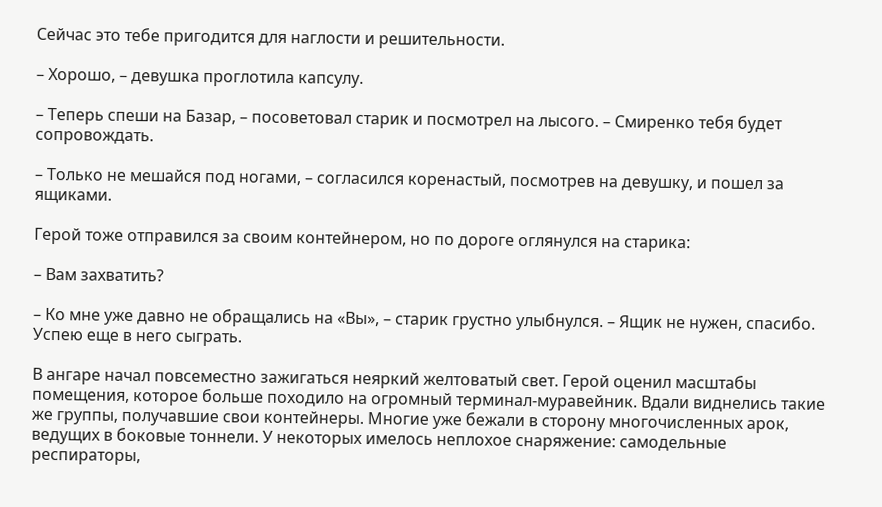Сейчас это тебе пригодится для наглости и решительности.

– Хорошо, – девушка проглотила капсулу.

– Теперь спеши на Базар, – посоветовал старик и посмотрел на лысого. – Смиренко тебя будет сопровождать.

– Только не мешайся под ногами, – согласился коренастый, посмотрев на девушку, и пошел за ящиками.

Герой тоже отправился за своим контейнером, но по дороге оглянулся на старика:

– Вам захватить?

– Ко мне уже давно не обращались на «Вы», – старик грустно улыбнулся. – Ящик не нужен, спасибо. Успею еще в него сыграть.

В ангаре начал повсеместно зажигаться неяркий желтоватый свет. Герой оценил масштабы помещения, которое больше походило на огромный терминал-муравейник. Вдали виднелись такие же группы, получавшие свои контейнеры. Многие уже бежали в сторону многочисленных арок, ведущих в боковые тоннели. У некоторых имелось неплохое снаряжение: самодельные респираторы,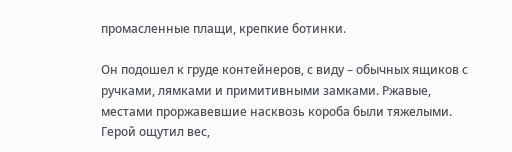промасленные плащи, крепкие ботинки.

Он подошел к груде контейнеров, с виду – обычных ящиков с ручками, лямками и примитивными замками. Ржавые, местами проржавевшие насквозь короба были тяжелыми. Герой ощутил вес,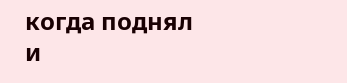когда поднял и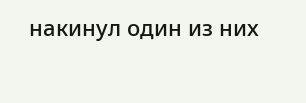накинул один из них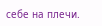себе на плечи.